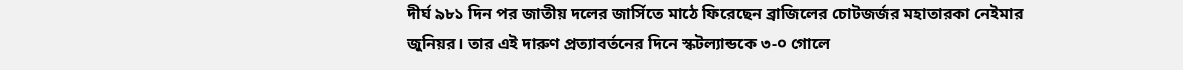দীর্ঘ ৯৮১ দিন পর জাতীয় দলের জার্সিতে মাঠে ফিরেছেন ব্রাজিলের চোটজর্জর মহাতারকা নেইমার জুনিয়র। তার এই দারুণ প্রত্যাবর্তনের দিনে স্কটল্যান্ডকে ৩-০ গোলে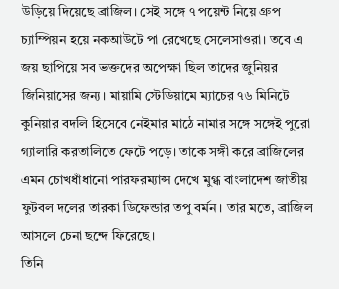উড়িয়ে দিয়েছে ব্রাজিল। সেই সঙ্গে ৭ পয়েন্ট নিয়ে গ্রুপ চ্যাম্পিয়ন হয়ে নকআউটে পা রেখেছে সেলেসাওরা। তবে এ জয় ছাপিয়ে সব ভক্তদের অপেক্ষা ছিল তাদের জুনিয়র জিনিয়াসের জন্য। মায়ামি স্টেডিয়ামে ম্যাচের ৭৬ মিনিটে কুনিয়ার বদলি হিসেবে নেইমার মাঠে নামার সঙ্গে সঙ্গেই পুরো গ্যালারি করতালিতে ফেটে পড়ে। তাকে সঙ্গী করে ব্রাজিলের এমন চোখধাঁধানো পারফরম্যান্স দেখে মুগ্ধ বাংলাদেশ জাতীয় ফুটবল দলের তারকা ডিফেন্ডার তপু বর্মন। তার মতে, ব্রাজিল আসলে চেনা ছন্দে ফিরেছে।
তিনি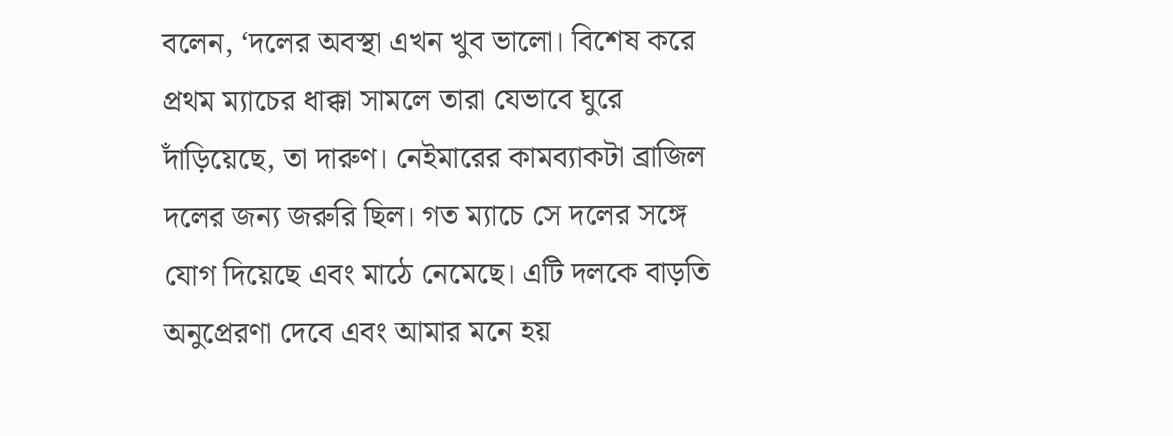বলেন, ‘দলের অবস্থা এখন খুব ভালো। বিশেষ করে প্রথম ম্যাচের ধাক্কা সামলে তারা যেভাবে ঘুরে দাঁড়িয়েছে, তা দারুণ। নেইমারের কামব্যাকটা ব্রাজিল দলের জন্য জরুরি ছিল। গত ম্যাচে সে দলের সঙ্গে যোগ দিয়েছে এবং মাঠে নেমেছে। এটি দলকে বাড়তি অনুপ্রেরণা দেবে এবং আমার মনে হয়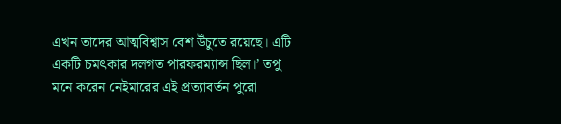এখন তাদের আত্মবিশ্বাস বেশ উঁচুতে রয়েছে। এটি একটি চমৎকার দলগত পারফরম্যান্স ছিল।’ তপু মনে করেন নেইমারের এই প্রত্যাবর্তন পুরো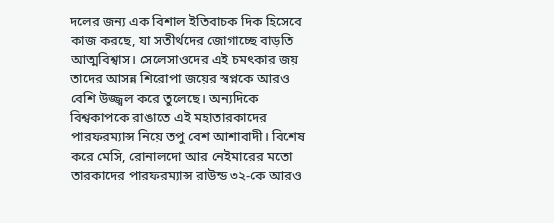দলের জন্য এক বিশাল ইতিবাচক দিক হিসেবে কাজ করছে, যা সতীর্থদের জোগাচ্ছে বাড়তি আত্মবিশ্বাস। সেলেসাওদের এই চমৎকার জয় তাদের আসন্ন শিরোপা জয়ের স্বপ্নকে আরও বেশি উজ্জ্বল করে তুলেছে। অন্যদিকে বিশ্বকাপকে রাঙাতে এই মহাতারকাদের পারফরম্যান্স নিয়ে তপু বেশ আশাবাদী। বিশেষ করে মেসি, রোনালদো আর নেইমারের মতো তারকাদের পারফরম্যান্স রাউন্ড ৩২-কে আরও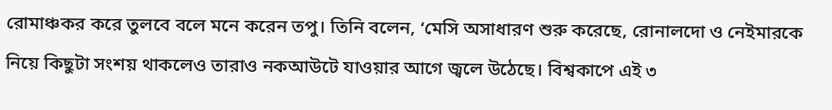রোমাঞ্চকর করে তুলবে বলে মনে করেন তপু। তিনি বলেন, ‘মেসি অসাধারণ শুরু করেছে, রোনালদো ও নেইমারকে নিয়ে কিছুটা সংশয় থাকলেও তারাও নকআউটে যাওয়ার আগে জ্বলে উঠেছে। বিশ্বকাপে এই ৩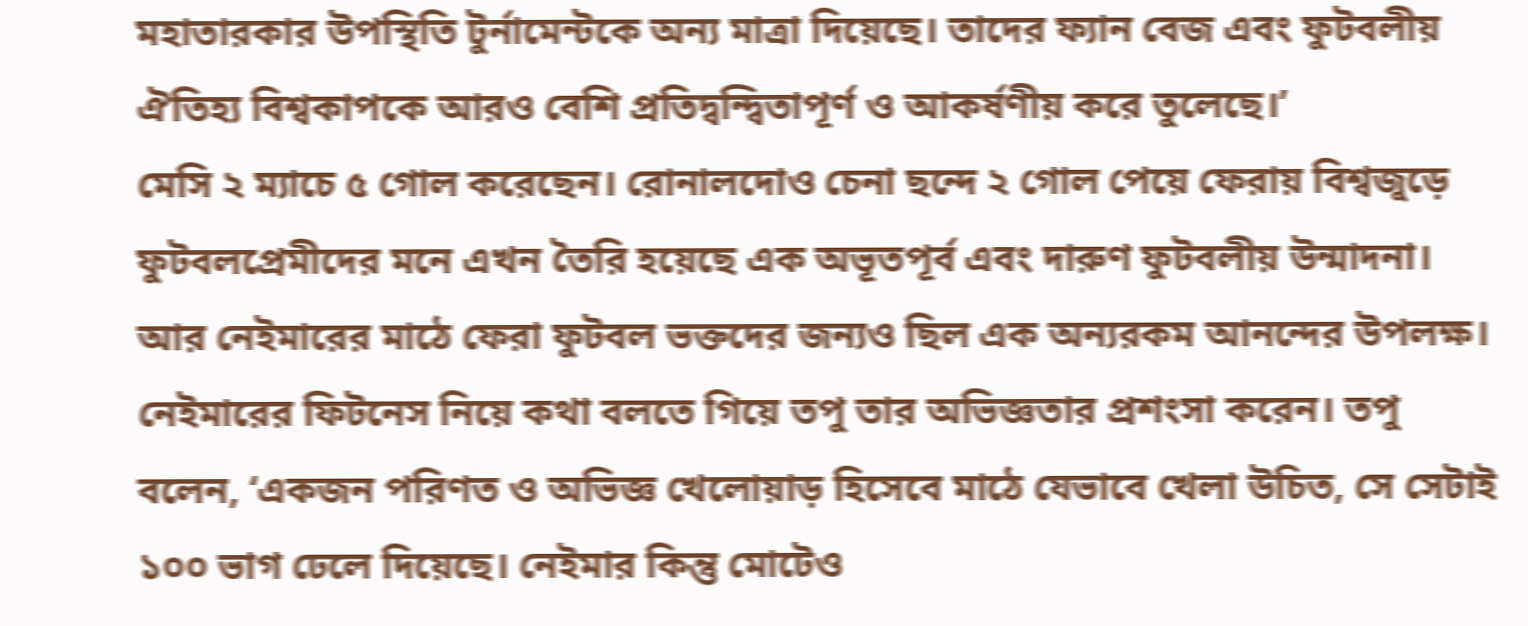মহাতারকার উপস্থিতি টুর্নামেন্টকে অন্য মাত্রা দিয়েছে। তাদের ফ্যান বেজ এবং ফুটবলীয় ঐতিহ্য বিশ্বকাপকে আরও বেশি প্রতিদ্বন্দ্বিতাপূর্ণ ও আকর্ষণীয় করে তুলেছে।’
মেসি ২ ম্যাচে ৫ গোল করেছেন। রোনালদোও চেনা ছন্দে ২ গোল পেয়ে ফেরায় বিশ্বজুড়ে ফুটবলপ্রেমীদের মনে এখন তৈরি হয়েছে এক অভূতপূর্ব এবং দারুণ ফুটবলীয় উন্মাদনা। আর নেইমারের মাঠে ফেরা ফুটবল ভক্তদের জন্যও ছিল এক অন্যরকম আনন্দের উপলক্ষ। নেইমারের ফিটনেস নিয়ে কথা বলতে গিয়ে তপু তার অভিজ্ঞতার প্রশংসা করেন। তপু বলেন, ‘একজন পরিণত ও অভিজ্ঞ খেলোয়াড় হিসেবে মাঠে যেভাবে খেলা উচিত, সে সেটাই ১০০ ভাগ ঢেলে দিয়েছে। নেইমার কিন্তু মোটেও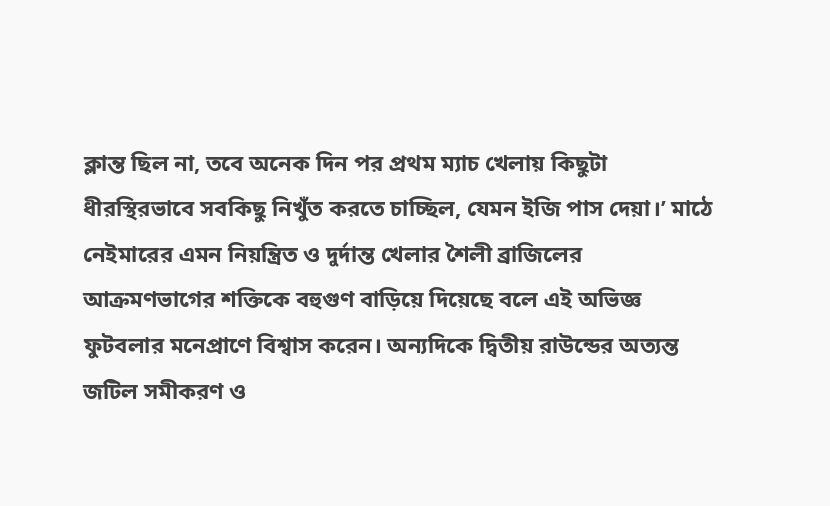ক্লান্ত ছিল না, তবে অনেক দিন পর প্রথম ম্যাচ খেলায় কিছুটা ধীরস্থিরভাবে সবকিছু নিখুঁত করতে চাচ্ছিল, যেমন ইজি পাস দেয়া।’ মাঠে নেইমারের এমন নিয়ন্ত্রিত ও দুর্দান্ত খেলার শৈলী ব্রাজিলের আক্রমণভাগের শক্তিকে বহুগুণ বাড়িয়ে দিয়েছে বলে এই অভিজ্ঞ ফুটবলার মনেপ্রাণে বিশ্বাস করেন। অন্যদিকে দ্বিতীয় রাউন্ডের অত্যন্ত জটিল সমীকরণ ও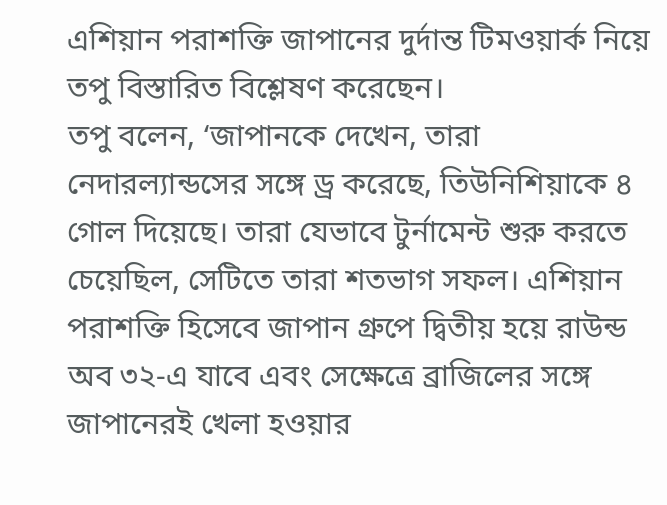এশিয়ান পরাশক্তি জাপানের দুর্দান্ত টিমওয়ার্ক নিয়ে তপু বিস্তারিত বিশ্লেষণ করেছেন।
তপু বলেন, ‘জাপানকে দেখেন, তারা নেদারল্যান্ডসের সঙ্গে ড্র করেছে, তিউনিশিয়াকে ৪ গোল দিয়েছে। তারা যেভাবে টুর্নামেন্ট শুরু করতে চেয়েছিল, সেটিতে তারা শতভাগ সফল। এশিয়ান পরাশক্তি হিসেবে জাপান গ্রুপে দ্বিতীয় হয়ে রাউন্ড অব ৩২-এ যাবে এবং সেক্ষেত্রে ব্রাজিলের সঙ্গে জাপানেরই খেলা হওয়ার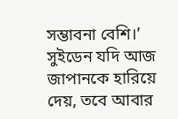সম্ভাবনা বেশি।’ সুইডেন যদি আজ জাপানকে হারিয়ে দেয়, তবে আবার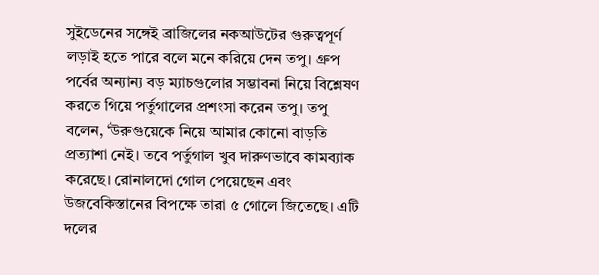সুইডেনের সঙ্গেই ব্রাজিলের নকআউটের গুরুত্বপূর্ণ লড়াই হতে পারে বলে মনে করিয়ে দেন তপু। গ্রুপ পর্বের অন্যান্য বড় ম্যাচগুলোর সম্ভাবনা নিয়ে বিশ্লেষণ করতে গিয়ে পর্তুগালের প্রশংসা করেন তপু। তপু বলেন, ‘উরুগুয়েকে নিয়ে আমার কোনো বাড়তি প্রত্যাশা নেই। তবে পর্তুগাল খুব দারুণভাবে কামব্যাক করেছে। রোনালদো গোল পেয়েছেন এবং উজবেকিস্তানের বিপক্ষে তারা ৫ গোলে জিতেছে। এটি দলের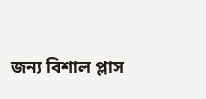জন্য বিশাল প্লাস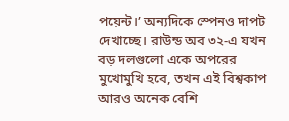পয়েন্ট।’ অন্যদিকে স্পেনও দাপট দেখাচ্ছে। রাউন্ড অব ৩২-এ যখন বড় দলগুলো একে অপরের মুখোমুখি হবে, তখন এই বিশ্বকাপ আরও অনেক বেশি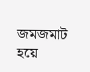জমজমাট হয়ে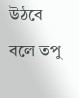উঠবে বলে তপু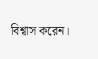বিশ্বাস করেন।